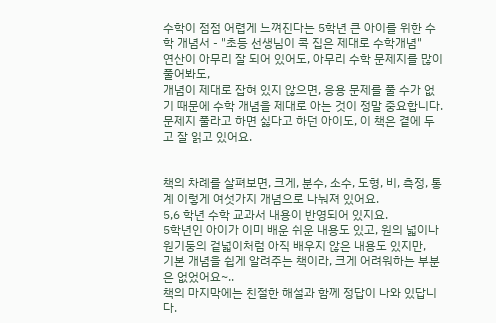수학이 점점 어렵게 느껴진다는 5학년 큰 아이를 위한 수학 개념서 - "초등 선생님이 콕 집은 제대로 수학개념"
연산이 아무리 잘 되어 있어도, 아무리 수학 문제지를 많이 풀어봐도,
개념이 제대로 잡혀 있지 않으면, 응용 문제를 풀 수가 없기 때문에 수학 개념을 제대로 아는 것이 정말 중요합니다.
문제지 풀라고 하면 싫다고 하던 아이도, 이 책은 곁에 두고 잘 읽고 있어요.


책의 차례를 살펴보면, 크게, 분수, 소수, 도형, 비, 측정, 통계 이렇게 여섯가지 개념으로 나눠져 있어요.
5,6 학년 수학 교과서 내용이 반영되어 있지요.
5학년인 아이가 이미 배운 쉬운 내용도 있고, 원의 넓이나 원기둥의 겉넓이처럼 아직 배우지 않은 내용도 있지만,
기본 개념을 쉽게 알려주는 책이라, 크게 어려워하는 부분은 없었어요~..
책의 마지막에는 친절한 해설과 함께 정답이 나와 있답니다.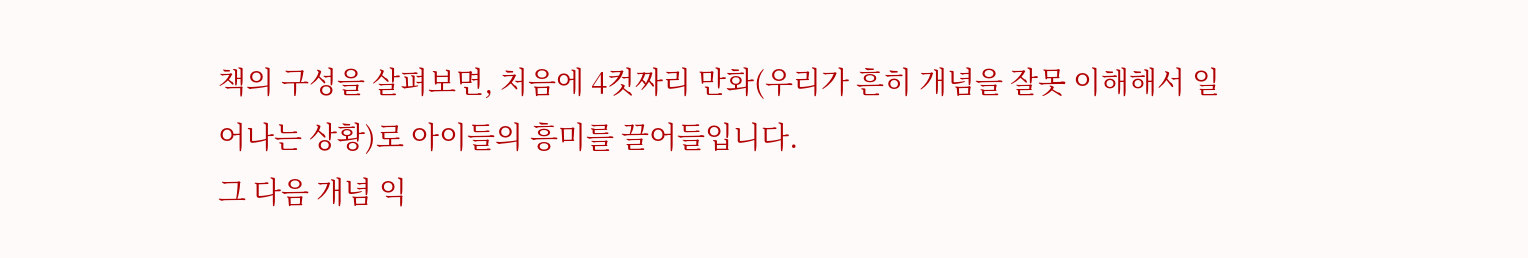책의 구성을 살펴보면, 처음에 4컷짜리 만화(우리가 흔히 개념을 잘못 이해해서 일어나는 상황)로 아이들의 흥미를 끌어들입니다.
그 다음 개념 익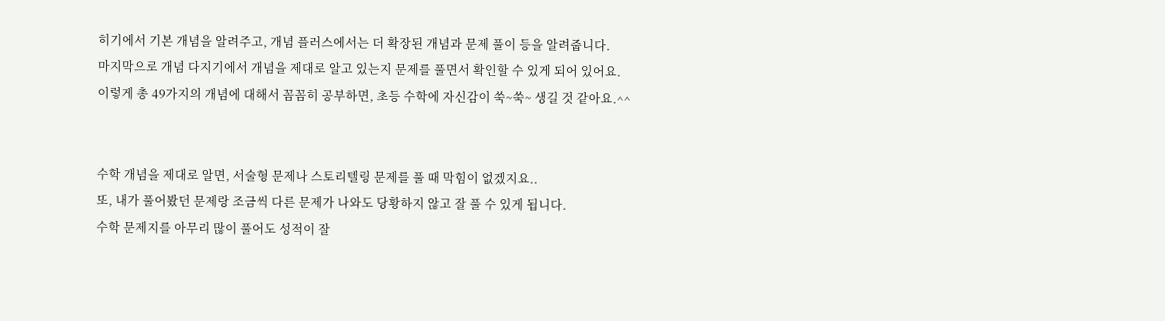히기에서 기본 개념을 알려주고, 개념 플러스에서는 더 확장된 개념과 문제 풀이 등을 알려줍니다.
마지막으로 개념 다지기에서 개념을 제대로 알고 있는지 문제를 풀면서 확인할 수 있게 되어 있어요.
이렇게 총 49가지의 개념에 대해서 꼼꼼히 공부하면, 초등 수학에 자신감이 쑥~쑥~ 생길 것 같아요.^^


수학 개념을 제대로 알면, 서술형 문제나 스토리텔링 문제를 풀 때 막힘이 없겠지요..
또, 내가 풀어봤던 문제랑 조금씩 다른 문제가 나와도 당황하지 않고 잘 풀 수 있게 됩니다.
수학 문제지를 아무리 많이 풀어도 성적이 잘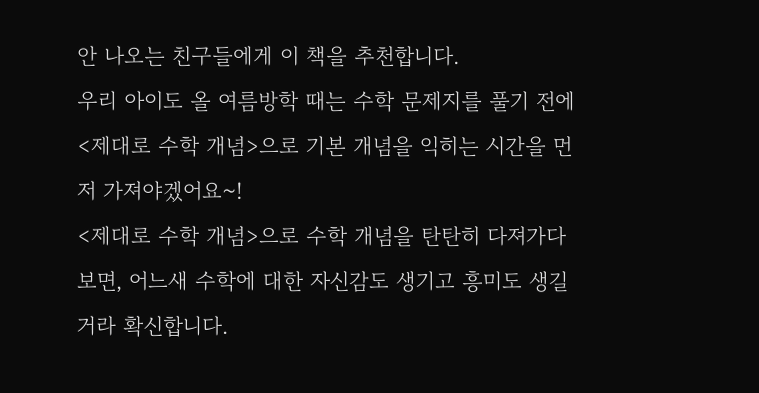안 나오는 친구들에게 이 책을 추천합니다.
우리 아이도 올 여름방학 때는 수학 문제지를 풀기 전에 <제대로 수학 개념>으로 기본 개념을 익히는 시간을 먼저 가져야겠어요~!
<제대로 수학 개념>으로 수학 개념을 탄탄히 다져가다보면, 어느새 수학에 대한 자신감도 생기고 흥미도 생길 거라 확신합니다.